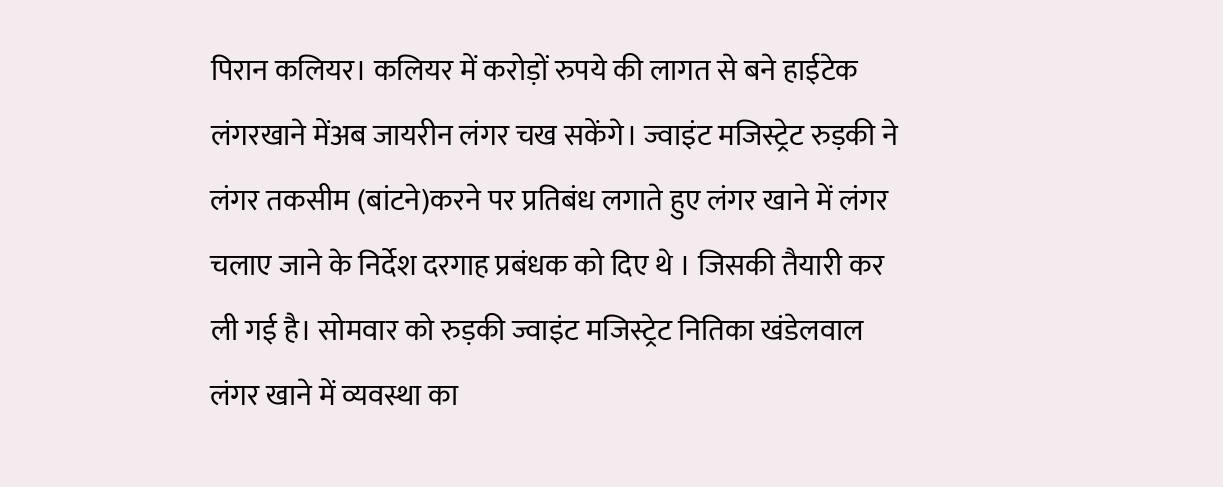पिरान कलियर। कलियर में करोड़ों रुपये की लागत से बने हाईटेक लंगरखाने मेंअब जायरीन लंगर चख सकेंगे। ज्वाइंट मजिस्ट्रेट रुड़की ने लंगर तकसीम (बांटने)करने पर प्रतिबंध लगाते हुए लंगर खाने में लंगर चलाए जाने के निर्देश दरगाह प्रबंधक को दिए थे । जिसकी तैयारी कर ली गई है। सोमवार को रुड़की ज्वाइंट मजिस्ट्रेट नितिका खंडेलवाल लंगर खाने में व्यवस्था का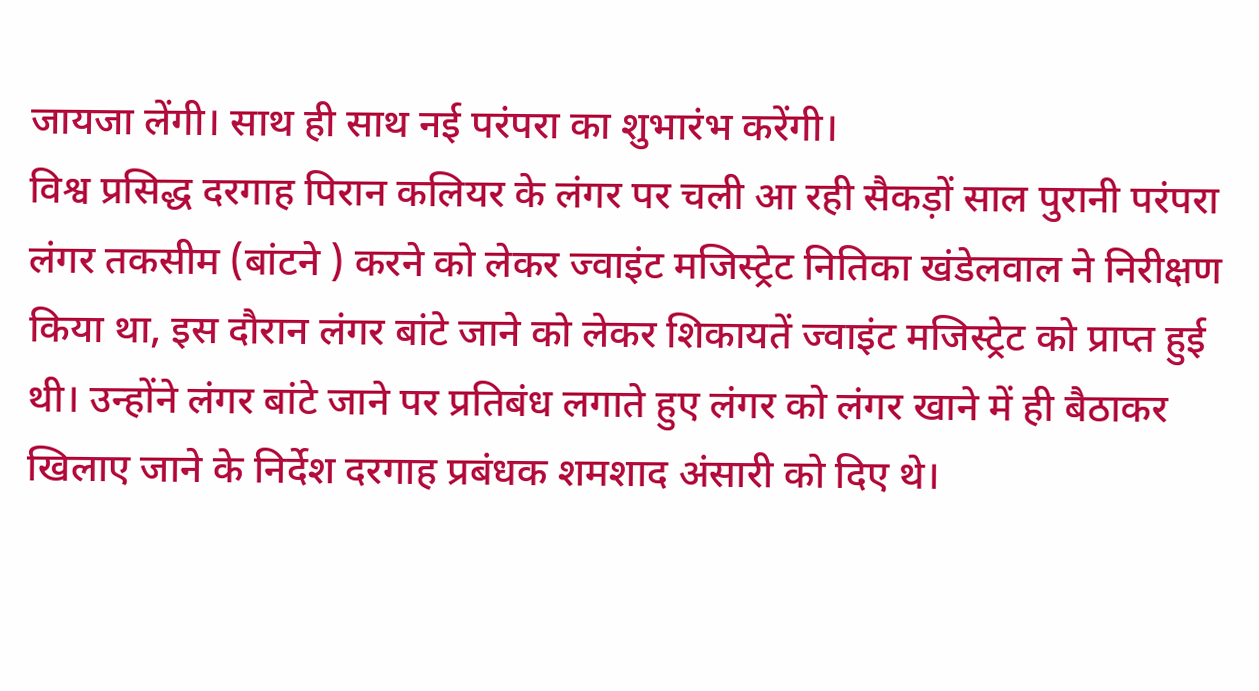जायजा लेंगी। साथ ही साथ नई परंपरा का शुभारंभ करेंगी।
विश्व प्रसिद्ध दरगाह पिरान कलियर के लंगर पर चली आ रही सैकड़ों साल पुरानी परंपरा लंगर तकसीम (बांटने ) करने को लेकर ज्वाइंट मजिस्ट्रेट नितिका खंडेलवाल ने निरीक्षण किया था, इस दौरान लंगर बांटे जाने को लेकर शिकायतें ज्वाइंट मजिस्ट्रेट को प्राप्त हुई थी। उन्होंने लंगर बांटे जाने पर प्रतिबंध लगाते हुए लंगर को लंगर खाने में ही बैठाकर खिलाए जाने के निर्देश दरगाह प्रबंधक शमशाद अंसारी को दिए थे।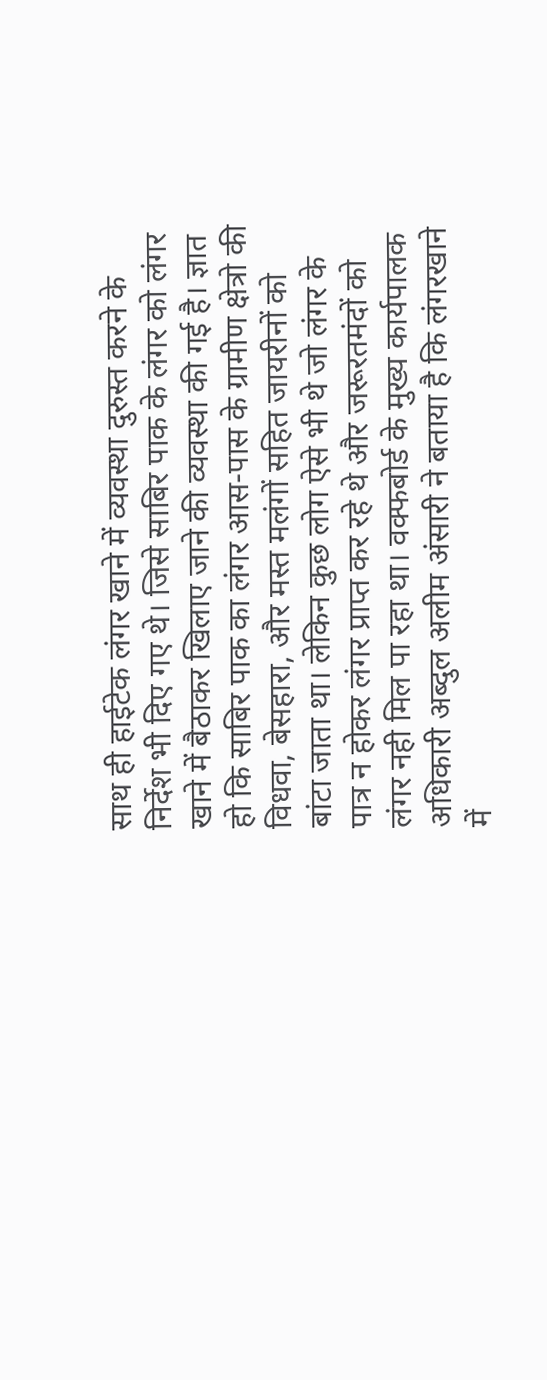साथ ही हाईटेक लंगर खाने में व्यवस्था दुरुस्त करने के निर्देश भी दिए गए थे। जिसे साबिर पाक के लंगर को लंगर खाने में बैठाकर खिलाए जाने की व्यवस्था की गई है। ज्ञात हो कि साबिर पाक का लंगर आस-पास के ग्रामीण क्षेत्रो की विधवा, बेसहारा, और मस्त मलंगों सहित जायरीनों को बांटा जाता था। लेकिन कुछ लोग ऐसे भी थे जो लंगर के पात्र न होकर लंगर प्राप्त कर रहे थे और जरूरतमंदों को लंगर नही मिल पा रहा था। वक्फबोर्ड के मुख्य कार्यपालक अधिकारी अब्दुल अलीम अंसारी ने बताया है कि लंगरखाने में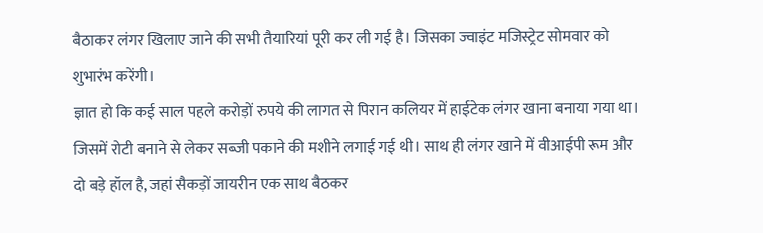बैठाकर लंगर खिलाए जाने की सभी तैयारियां पूरी कर ली गई है। जिसका ज्वाइंट मजिस्ट्रेट सोमवार को शुभारंभ करेंगी।
ज्ञात हो कि कई साल पहले करोड़ों रुपये की लागत से पिरान कलियर में हाईटेक लंगर खाना बनाया गया था। जिसमें रोटी बनाने से लेकर सब्जी पकाने की मशीने लगाई गई थी। साथ ही लंगर खाने में वीआईपी रूम और दो बड़े हॉल है, जहां सैकड़ों जायरीन एक साथ बैठकर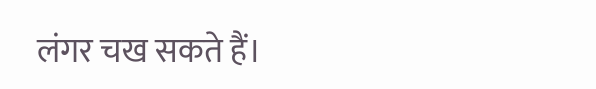लंगर चख सकते हैं।